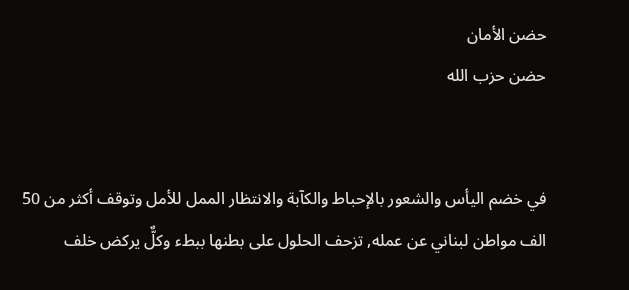حضن الأمان
حضن حزب الله


في خضم اليأس والشعور بالإحباط والكآبة والانتظار الممل للأمل وتوقف أكثر من 50 الف مواطن لبناني عن عمله, تزحف الحلول على بطنها ببطء وكلٌّ يركض خلف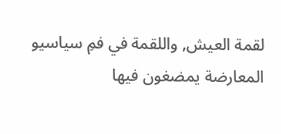لقمة العيش, واللقمة في فمِ سياسيو المعارضة يمضغون فيها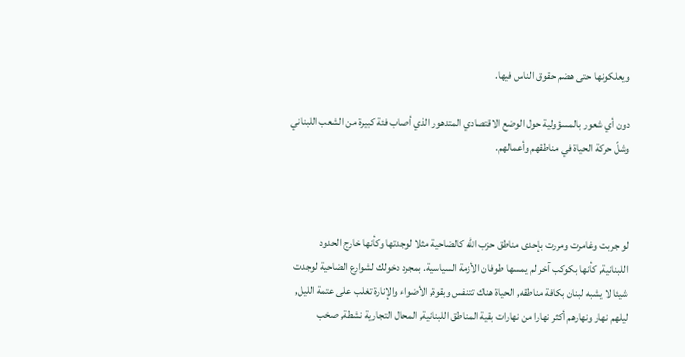ويعلكونها حتى هضم حقوق الناس فيها.

دون أي شعور بالمسؤولية حول الوضع الاقتصادي المتدهور الذي أصاب فئة كبيرة من الشعب اللبناني وشلّ حركة الحياة في مناطقهم وأعمالهم.



لو جربت وغامرت ومررت بإحدى مناطق حزب الله كالضاحية مثلا لوجدتها وكأنها خارج الحدود اللبنانية, كأنها بكوكب آخر لم يمسها طوفان الأزمة السياسية. بمجرد دخولك لشوارع الضاحية لوجدت شيئا لا يشبه لبنان بكافة مناطقه, الحياة هناك تتنفس وبقوة, الأضواء والإنارة تغلب على عتمة الليل, ليلهم نهار ونهارهم أكثر نهارا من نهارات بقية المناطق اللبنانية, المحال التجارية نشطة, صخب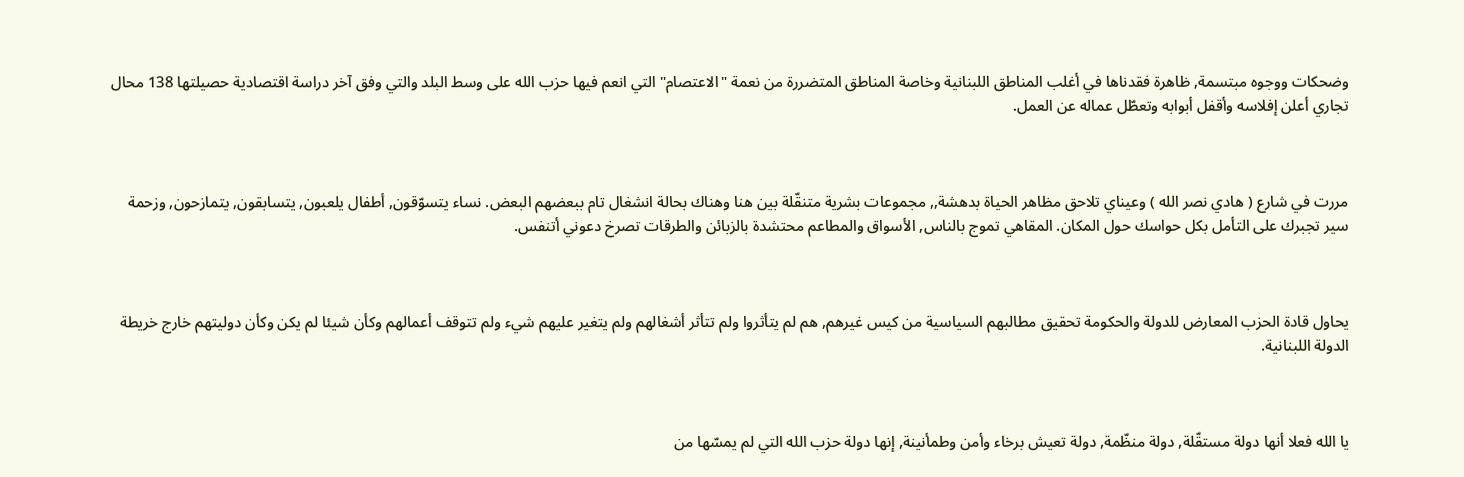وضحكات ووجوه مبتسمة, ظاهرة فقدناها في أغلب المناطق اللبنانية وخاصة المناطق المتضررة من نعمة "الاعتصام" التي انعم فيها حزب الله على وسط البلد والتي وفق آخر دراسة اقتصادية حصيلتها 138 محال تجاري أعلن إفلاسه وأقفل أبوابه وتعطّل عماله عن العمل.



مررت في شارع ( هادي نصر الله ) وعيناي تلاحق مظاهر الحياة بدهشة,, مجموعات بشرية متنقّلة بين هنا وهناك بحالة انشغال تام ببعضهم البعض. نساء يتسوّقون, أطفال يلعبون, يتسابقون, يتمازحون, وزحمة سير تجبرك على التأمل بكل حواسك حول المكان. المقاهي تموج بالناس, الأسواق والمطاعم محتشدة بالزبائن والطرقات تصرخ دعوني أتنفس.



يحاول قادة الحزب المعارض للدولة والحكومة تحقيق مطالبهم السياسية من كيس غيرهم, هم لم يتأثروا ولم تتأثر أشغالهم ولم يتغير عليهم شيء ولم تتوقف أعمالهم وكأن شيئا لم يكن وكأن دوليتهم خارج خريطة الدولة اللبنانية.



يا الله فعلا أنها دولة مستقّلة, دولة منظّمة, دولة تعيش برخاء وأمن وطمأنينة, إنها دولة حزب الله التي لم يمسّها من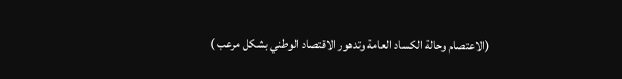(الاعتصام وحالة الكساد العامة وتدهور الاقتصاد الوطني بشكل مرعب )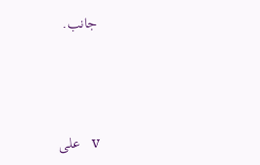جانب.



v   على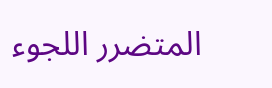المتضرر اللجوء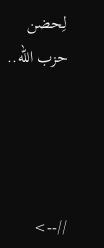لِحضن حزب الله..




//-->